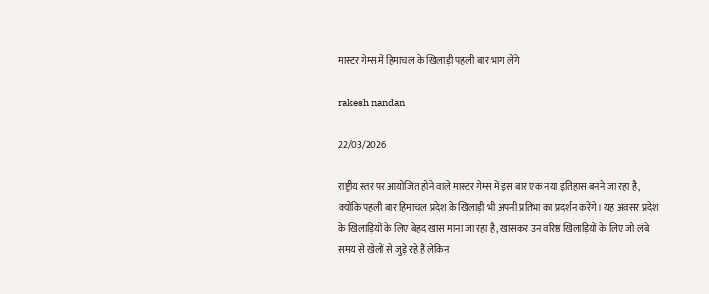मास्टर गेम्स में हिमाचल के खिलाड़ी पहली बार भाग लेंगे

rakesh nandan

22/03/2026

राष्ट्रीय स्तर पर आयोजित होने वाले मास्टर गेम्स में इस बार एक नया इतिहास बनने जा रहा है, क्योंकि पहली बार हिमाचल प्रदेश के खिलाड़ी भी अपनी प्रतिभा का प्रदर्शन करेंगे। यह अवसर प्रदेश के खिलाड़ियों के लिए बेहद खास माना जा रहा है, खासकर उन वरिष्ठ खिलाड़ियों के लिए जो लंबे समय से खेलों से जुड़े रहे हैं लेकिन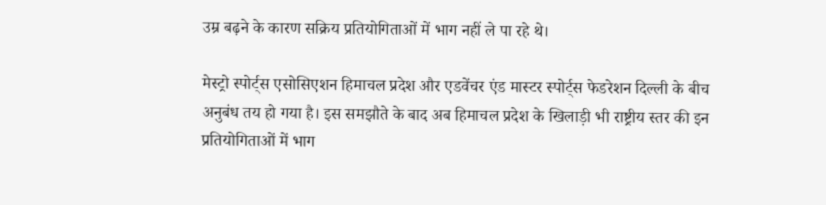उम्र बढ़ने के कारण सक्रिय प्रतियोगिताओं में भाग नहीं ले पा रहे थे।

मेस्ट्रो स्पोर्ट्स एसोसिएशन हिमाचल प्रदेश और एडवेंचर एंड मास्टर स्पोर्ट्स फेडरेशन दिल्ली के बीच अनुबंध तय हो गया है। इस समझौते के बाद अब हिमाचल प्रदेश के खिलाड़ी भी राष्ट्रीय स्तर की इन प्रतियोगिताओं में भाग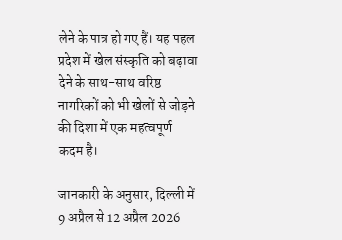लेने के पात्र हो गए हैं। यह पहल प्रदेश में खेल संस्कृति को बढ़ावा देने के साथ-साथ वरिष्ठ नागरिकों को भी खेलों से जोड़ने की दिशा में एक महत्वपूर्ण कदम है।

जानकारी के अनुसार, दिल्ली में 9 अप्रैल से 12 अप्रैल 2026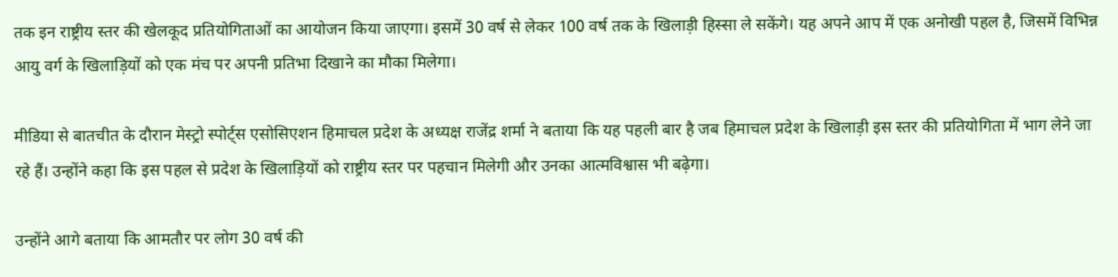तक इन राष्ट्रीय स्तर की खेलकूद प्रतियोगिताओं का आयोजन किया जाएगा। इसमें 30 वर्ष से लेकर 100 वर्ष तक के खिलाड़ी हिस्सा ले सकेंगे। यह अपने आप में एक अनोखी पहल है, जिसमें विभिन्न आयु वर्ग के खिलाड़ियों को एक मंच पर अपनी प्रतिभा दिखाने का मौका मिलेगा।

मीडिया से बातचीत के दौरान मेस्ट्रो स्पोर्ट्स एसोसिएशन हिमाचल प्रदेश के अध्यक्ष राजेंद्र शर्मा ने बताया कि यह पहली बार है जब हिमाचल प्रदेश के खिलाड़ी इस स्तर की प्रतियोगिता में भाग लेने जा रहे हैं। उन्होंने कहा कि इस पहल से प्रदेश के खिलाड़ियों को राष्ट्रीय स्तर पर पहचान मिलेगी और उनका आत्मविश्वास भी बढ़ेगा।

उन्होंने आगे बताया कि आमतौर पर लोग 30 वर्ष की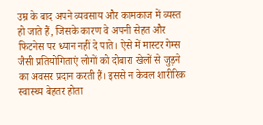उम्र के बाद अपने व्यवसाय और कामकाज में व्यस्त हो जाते हैं, जिसके कारण वे अपनी सेहत और फिटनेस पर ध्यान नहीं दे पाते। ऐसे में मास्टर गेम्स जैसी प्रतियोगिताएं लोगों को दोबारा खेलों से जुड़ने का अवसर प्रदान करती हैं। इससे न केवल शारीरिक स्वास्थ्य बेहतर होता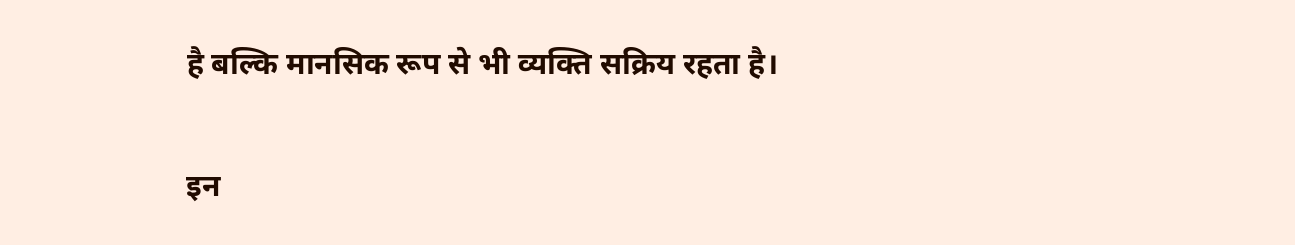है बल्कि मानसिक रूप से भी व्यक्ति सक्रिय रहता है।

इन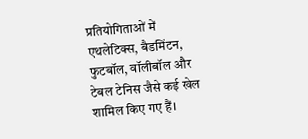प्रतियोगिताओं में एथलेटिक्स, बैडमिंटन, फुटबॉल, वॉलीबॉल और टेबल टेनिस जैसे कई खेल शामिल किए गए हैं।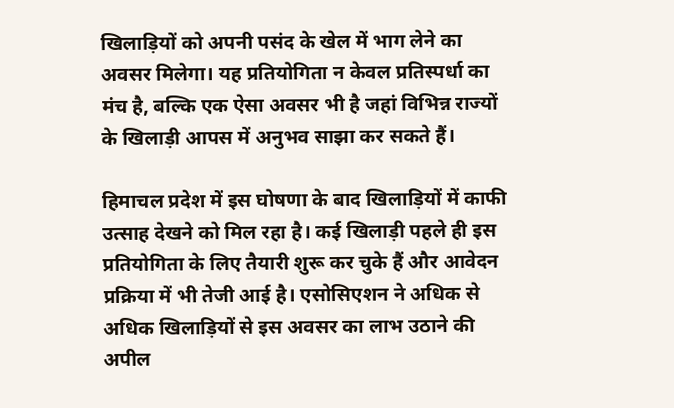खिलाड़ियों को अपनी पसंद के खेल में भाग लेने का अवसर मिलेगा। यह प्रतियोगिता न केवल प्रतिस्पर्धा का मंच है, बल्कि एक ऐसा अवसर भी है जहां विभिन्न राज्यों के खिलाड़ी आपस में अनुभव साझा कर सकते हैं।

हिमाचल प्रदेश में इस घोषणा के बाद खिलाड़ियों में काफी उत्साह देखने को मिल रहा है। कई खिलाड़ी पहले ही इस प्रतियोगिता के लिए तैयारी शुरू कर चुके हैं और आवेदन प्रक्रिया में भी तेजी आई है। एसोसिएशन ने अधिक से अधिक खिलाड़ियों से इस अवसर का लाभ उठाने की अपील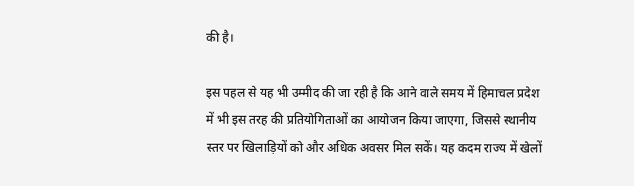की है।

इस पहल से यह भी उम्मीद की जा रही है कि आने वाले समय में हिमाचल प्रदेश में भी इस तरह की प्रतियोगिताओं का आयोजन किया जाएगा, जिससे स्थानीय स्तर पर खिलाड़ियों को और अधिक अवसर मिल सकें। यह कदम राज्य में खेलों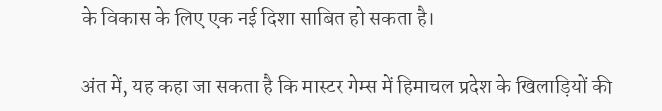के विकास के लिए एक नई दिशा साबित हो सकता है।

अंत में, यह कहा जा सकता है कि मास्टर गेम्स में हिमाचल प्रदेश के खिलाड़ियों की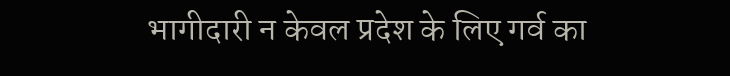भागीदारी न केवल प्रदेश के लिए गर्व का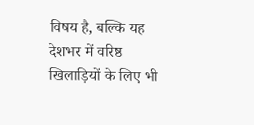विषय है, बल्कि यह देशभर में वरिष्ठ खिलाड़ियों के लिए भी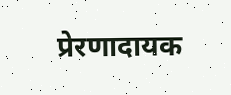प्रेरणादायक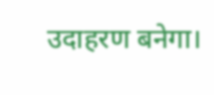उदाहरण बनेगा।